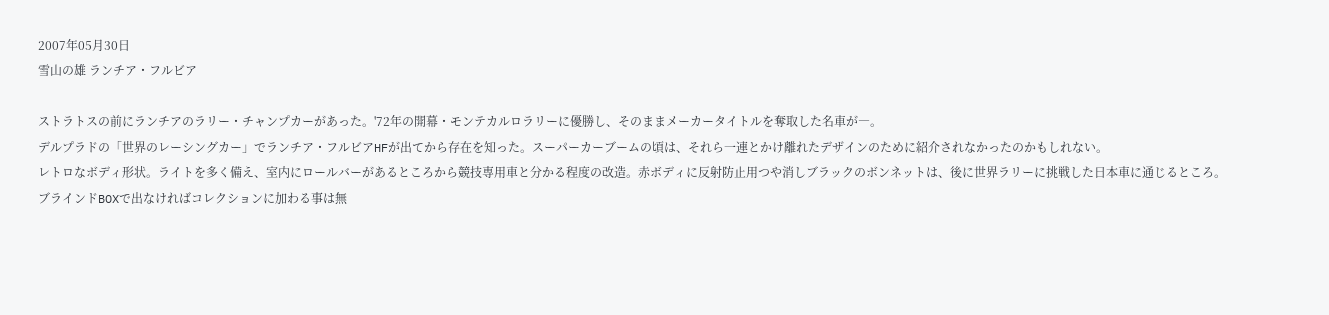2007年05月30日
雪山の雄 ランチア・フルビア

ストラトスの前にランチアのラリー・チャンプカーがあった。'72年の開幕・モンテカルロラリーに優勝し、そのままメーカータイトルを奪取した名車が―。
デルプラドの「世界のレーシングカー」でランチア・フルビアHFが出てから存在を知った。スーパーカーブームの頃は、それら一連とかけ離れたデザインのために紹介されなかったのかもしれない。
レトロなボディ形状。ライトを多く備え、室内にロールバーがあるところから競技専用車と分かる程度の改造。赤ボディに反射防止用つや消しブラックのボンネットは、後に世界ラリーに挑戦した日本車に通じるところ。
ブラインドBOXで出なければコレクションに加わる事は無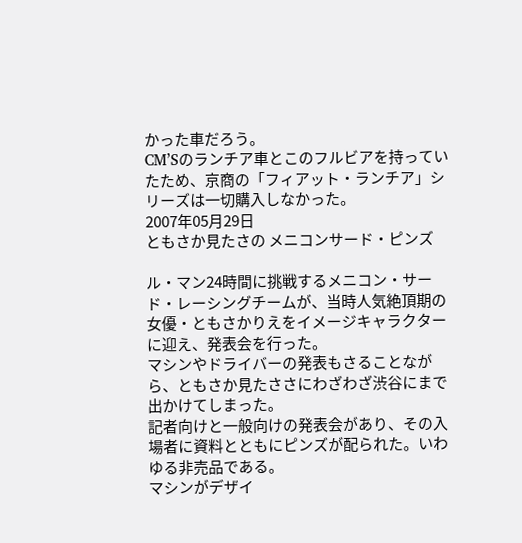かった車だろう。
CM’Sのランチア車とこのフルビアを持っていたため、京商の「フィアット・ランチア」シリーズは一切購入しなかった。
2007年05月29日
ともさか見たさの メニコンサード・ピンズ

ル・マン24時間に挑戦するメニコン・サード・レーシングチームが、当時人気絶頂期の女優・ともさかりえをイメージキャラクターに迎え、発表会を行った。
マシンやドライバーの発表もさることながら、ともさか見たささにわざわざ渋谷にまで出かけてしまった。
記者向けと一般向けの発表会があり、その入場者に資料とともにピンズが配られた。いわゆる非売品である。
マシンがデザイ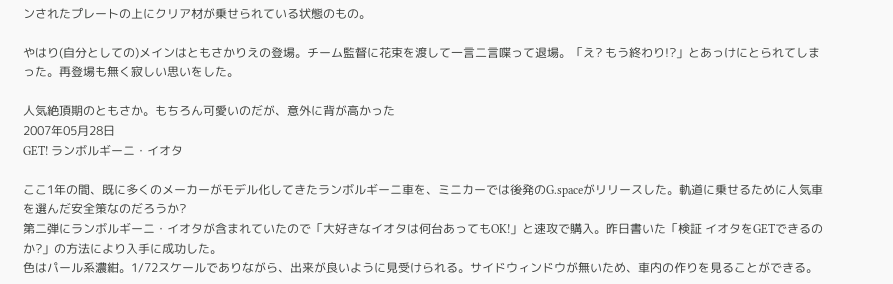ンされたプレートの上にクリア材が乗せられている状態のもの。

やはり(自分としての)メインはともさかりえの登場。チーム監督に花束を渡して一言二言喋って退場。「え? もう終わり!?」とあっけにとられてしまった。再登場も無く寂しい思いをした。

人気絶頂期のともさか。もちろん可愛いのだが、意外に背が高かった
2007年05月28日
GET! ランボルギーニ・イオタ

ここ1年の間、既に多くのメーカーがモデル化してきたランボルギーニ車を、ミニカーでは後発のG.spaceがリリースした。軌道に乗せるために人気車を選んだ安全策なのだろうか?
第二弾にランボルギーニ・イオタが含まれていたので「大好きなイオタは何台あってもOK!」と速攻で購入。昨日書いた「検証 イオタをGETできるのか?」の方法により入手に成功した。
色はパール系濃紺。1/72スケールでありながら、出来が良いように見受けられる。サイドウィンドウが無いため、車内の作りを見ることができる。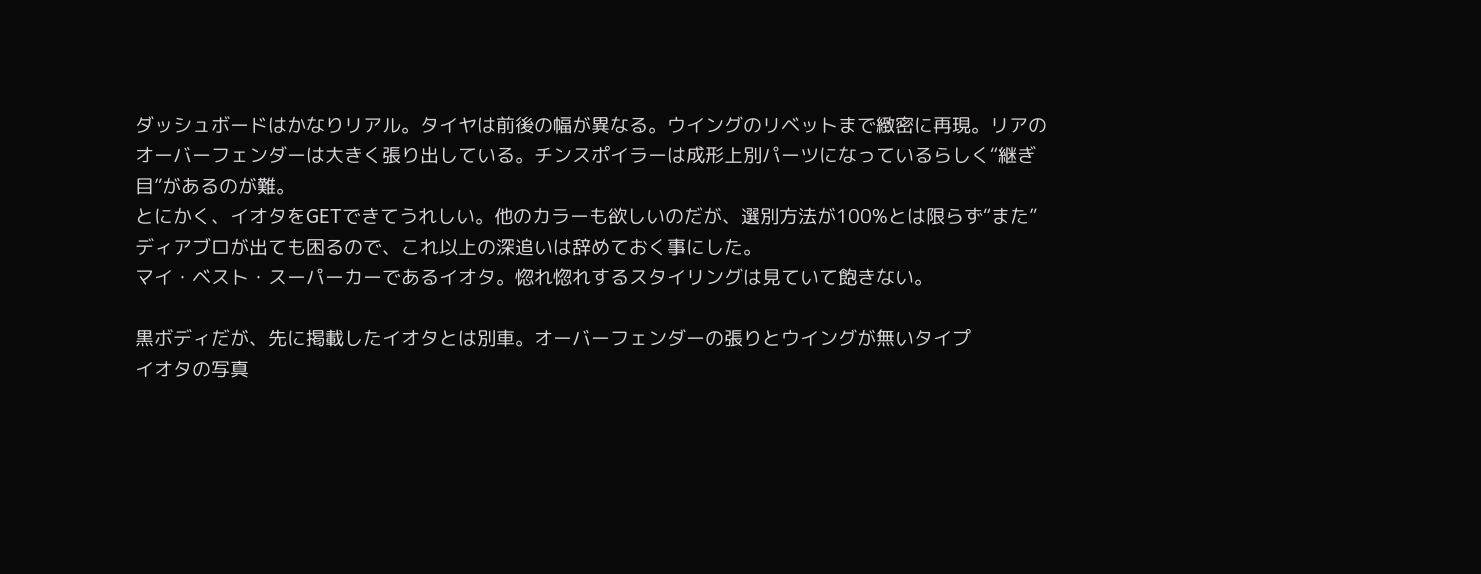ダッシュボードはかなりリアル。タイヤは前後の幅が異なる。ウイングのリベットまで緻密に再現。リアのオーバーフェンダーは大きく張り出している。チンスポイラーは成形上別パーツになっているらしく“継ぎ目”があるのが難。
とにかく、イオタをGETできてうれしい。他のカラーも欲しいのだが、選別方法が100%とは限らず“また”ディアブロが出ても困るので、これ以上の深追いは辞めておく事にした。
マイ・ベスト・スーパーカーであるイオタ。惚れ惚れするスタイリングは見ていて飽きない。

黒ボディだが、先に掲載したイオタとは別車。オーバーフェンダーの張りとウイングが無いタイプ
イオタの写真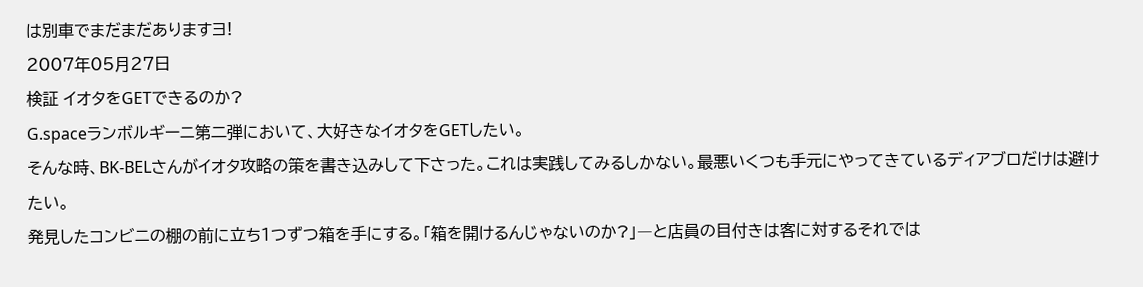は別車でまだまだありますヨ!
2007年05月27日
検証 イオタをGETできるのか?
G.spaceランボルギーニ第二弾において、大好きなイオタをGETしたい。
そんな時、BK-BELさんがイオタ攻略の策を書き込みして下さった。これは実践してみるしかない。最悪いくつも手元にやってきているディアブロだけは避けたい。
発見したコンビニの棚の前に立ち1つずつ箱を手にする。「箱を開けるんじゃないのか?」―と店員の目付きは客に対するそれでは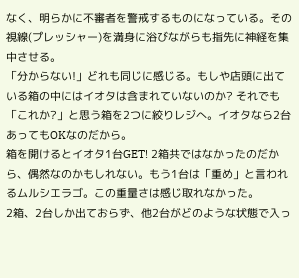なく、明らかに不審者を警戒するものになっている。その視線(プレッシャー)を満身に浴びながらも指先に神経を集中させる。
「分からない!」どれも同じに感じる。もしや店頭に出ている箱の中にはイオタは含まれていないのか? それでも「これか?」と思う箱を2つに絞りレジへ。イオタなら2台あってもOKなのだから。
箱を開けるとイオタ1台GET! 2箱共ではなかったのだから、偶然なのかもしれない。もう1台は「重め」と言われるムルシエラゴ。この重量さは感じ取れなかった。
2箱、2台しか出ておらず、他2台がどのような状態で入っ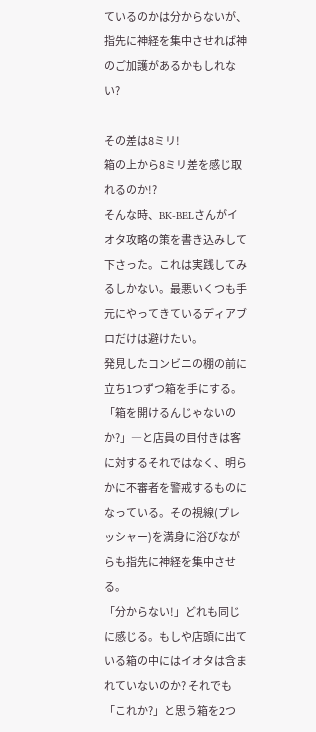ているのかは分からないが、指先に神経を集中させれば神のご加護があるかもしれない?

その差は8ミリ!
箱の上から8ミリ差を感じ取れるのか!?
そんな時、BK-BELさんがイオタ攻略の策を書き込みして下さった。これは実践してみるしかない。最悪いくつも手元にやってきているディアブロだけは避けたい。
発見したコンビニの棚の前に立ち1つずつ箱を手にする。「箱を開けるんじゃないのか?」―と店員の目付きは客に対するそれではなく、明らかに不審者を警戒するものになっている。その視線(プレッシャー)を満身に浴びながらも指先に神経を集中させる。
「分からない!」どれも同じに感じる。もしや店頭に出ている箱の中にはイオタは含まれていないのか? それでも「これか?」と思う箱を2つ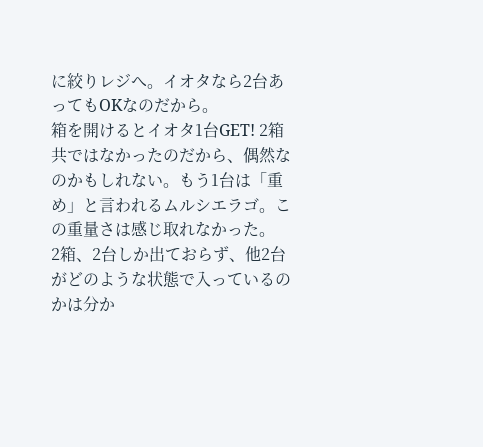に絞りレジへ。イオタなら2台あってもOKなのだから。
箱を開けるとイオタ1台GET! 2箱共ではなかったのだから、偶然なのかもしれない。もう1台は「重め」と言われるムルシエラゴ。この重量さは感じ取れなかった。
2箱、2台しか出ておらず、他2台がどのような状態で入っているのかは分か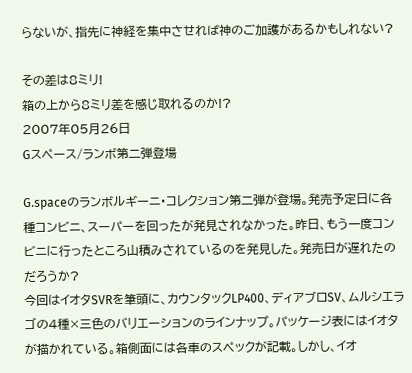らないが、指先に神経を集中させれば神のご加護があるかもしれない?

その差は8ミリ!
箱の上から8ミリ差を感じ取れるのか!?
2007年05月26日
Gスペース/ランボ第二弾登場

G.spaceのランボルギーニ・コレクション第二弾が登場。発売予定日に各種コンビニ、スーパーを回ったが発見されなかった。昨日、もう一度コンビニに行ったところ山積みされているのを発見した。発売日が遅れたのだろうか?
今回はイオタSVRを筆頭に、カウンタックLP400、ディアブロSV、ムルシエラゴの4種×三色のバリエーションのラインナップ。パッケージ表にはイオタが描かれている。箱側面には各車のスペックが記載。しかし、イオ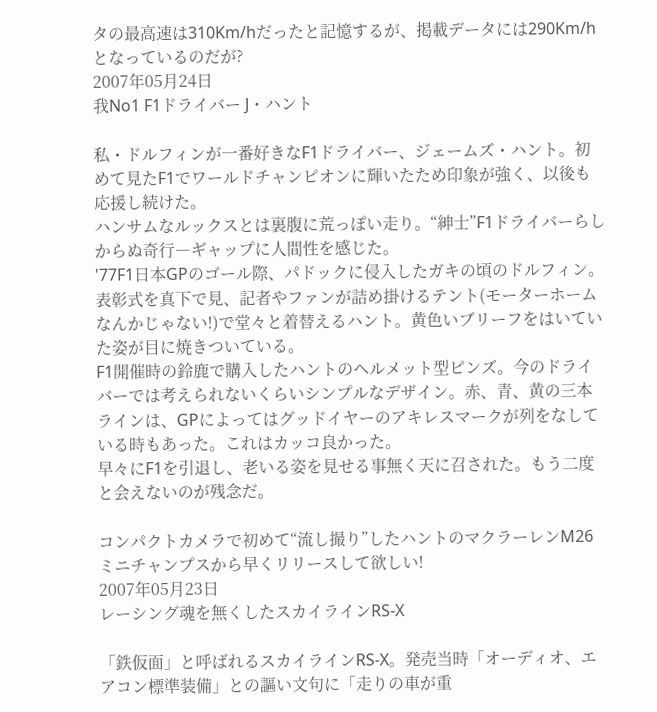タの最高速は310Km/hだったと記憶するが、掲載データには290Km/hとなっているのだが?
2007年05月24日
我No1 F1ドライバー J・ハント

私・ドルフィンが一番好きなF1ドライバー、ジェームズ・ハント。初めて見たF1でワールドチャンピオンに輝いたため印象が強く、以後も応援し続けた。
ハンサムなルックスとは裏腹に荒っぽい走り。“紳士”F1ドライバーらしからぬ奇行―ギャップに人間性を感じた。
'77F1日本GPのゴール際、パドックに侵入したガキの頃のドルフィン。表彰式を真下で見、記者やファンが詰め掛けるテント(モーターホームなんかじゃない!)で堂々と着替えるハント。黄色いブリーフをはいていた姿が目に焼きついている。
F1開催時の鈴鹿で購入したハントのヘルメット型ピンズ。今のドライバーでは考えられないくらいシンプルなデザイン。赤、青、黄の三本ラインは、GPによってはグッドイヤーのアキレスマークが列をなしている時もあった。これはカッコ良かった。
早々にF1を引退し、老いる姿を見せる事無く天に召された。もう二度と会えないのが残念だ。

コンパクトカメラで初めて“流し撮り”したハントのマクラーレンM26
ミニチャンプスから早くリリースして欲しい!
2007年05月23日
レーシング魂を無くしたスカイラインRS-X

「鉄仮面」と呼ばれるスカイラインRS-X。発売当時「オーディオ、エアコン標準装備」との謳い文句に「走りの車が重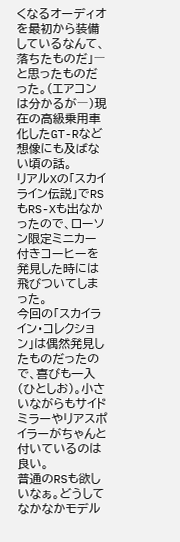くなるオーディオを最初から装備しているなんて、落ちたものだ」―と思ったものだった。(エアコンは分かるが―)現在の高級乗用車化したGT-Rなど想像にも及ばない頃の話。
リアルXの「スカイライン伝説」でRSもRS-Xも出なかったので、ローソン限定ミニカー付きコーヒーを発見した時には飛びついてしまった。
今回の「スカイライン・コレクション」は偶然発見したものだったので、喜びも一入(ひとしお)。小さいながらもサイドミラーやリアスポイラーがちゃんと付いているのは良い。
普通のRSも欲しいなぁ。どうしてなかなかモデル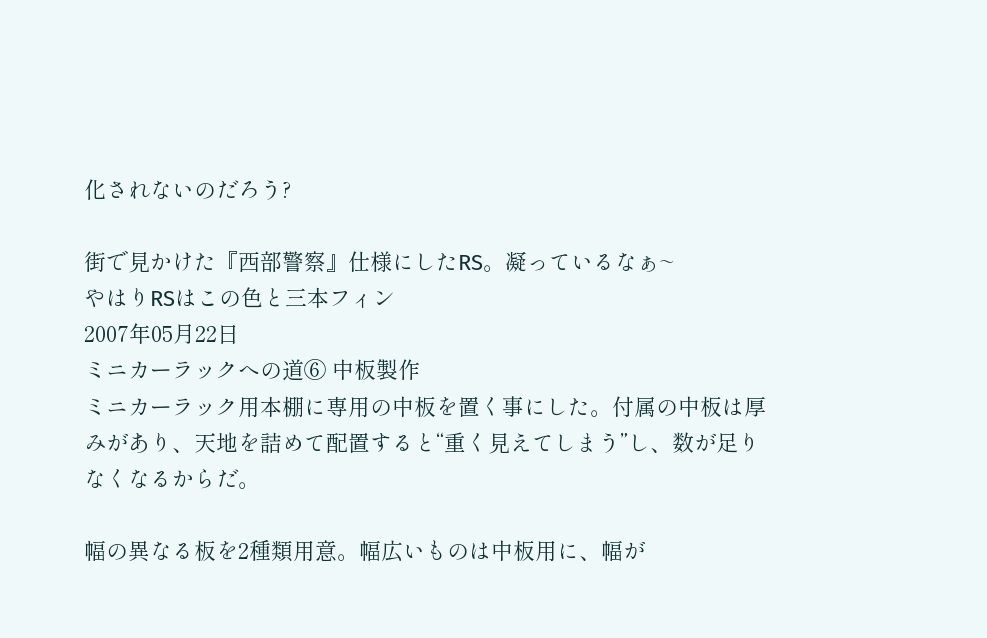化されないのだろう?

街で見かけた『西部警察』仕様にしたRS。凝っているなぁ~
やはりRSはこの色と三本フィン
2007年05月22日
ミニカーラックへの道⑥ 中板製作
ミニカーラック用本棚に専用の中板を置く事にした。付属の中板は厚みがあり、天地を詰めて配置すると“重く見えてしまう”し、数が足りなくなるからだ。

幅の異なる板を2種類用意。幅広いものは中板用に、幅が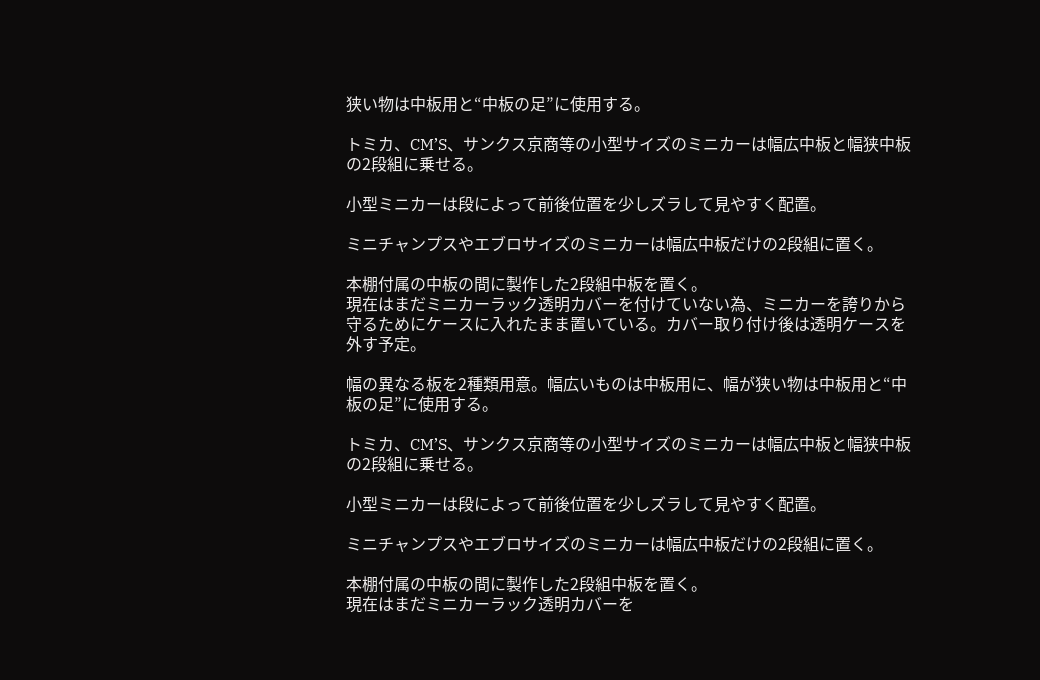狭い物は中板用と“中板の足”に使用する。

トミカ、CM’S、サンクス京商等の小型サイズのミニカーは幅広中板と幅狭中板の2段組に乗せる。

小型ミニカーは段によって前後位置を少しズラして見やすく配置。

ミニチャンプスやエブロサイズのミニカーは幅広中板だけの2段組に置く。

本棚付属の中板の間に製作した2段組中板を置く。
現在はまだミニカーラック透明カバーを付けていない為、ミニカーを誇りから守るためにケースに入れたまま置いている。カバー取り付け後は透明ケースを外す予定。

幅の異なる板を2種類用意。幅広いものは中板用に、幅が狭い物は中板用と“中板の足”に使用する。

トミカ、CM’S、サンクス京商等の小型サイズのミニカーは幅広中板と幅狭中板の2段組に乗せる。

小型ミニカーは段によって前後位置を少しズラして見やすく配置。

ミニチャンプスやエブロサイズのミニカーは幅広中板だけの2段組に置く。

本棚付属の中板の間に製作した2段組中板を置く。
現在はまだミニカーラック透明カバーを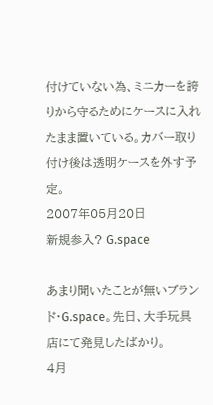付けていない為、ミニカーを誇りから守るためにケースに入れたまま置いている。カバー取り付け後は透明ケースを外す予定。
2007年05月20日
新規参入? G.space

あまり聞いたことが無いブランド・G.space。先日、大手玩具店にて発見したばかり。
4月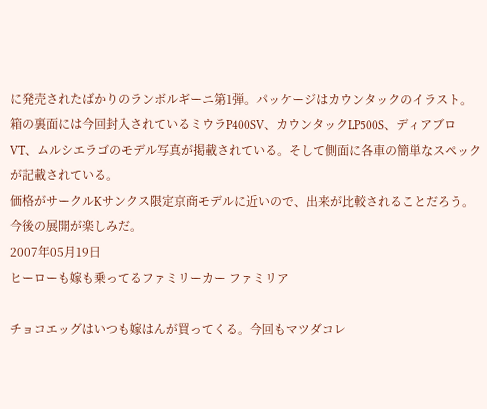に発売されたばかりのランボルギーニ第1弾。パッケージはカウンタックのイラスト。箱の裏面には今回封入されているミウラP400SV、カウンタックLP500S、ディアブロVT、ムルシエラゴのモデル写真が掲載されている。そして側面に各車の簡単なスペックが記載されている。
価格がサークルKサンクス限定京商モデルに近いので、出来が比較されることだろう。今後の展開が楽しみだ。
2007年05月19日
ヒーローも嫁も乗ってるファミリーカー ファミリア

チョコエッグはいつも嫁はんが買ってくる。今回もマツダコレ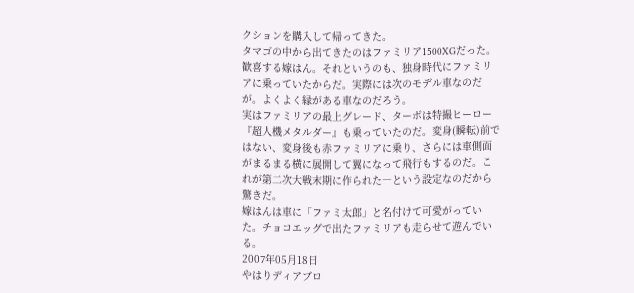クションを購入して帰ってきた。
タマゴの中から出てきたのはファミリア1500XGだった。歓喜する嫁はん。それというのも、独身時代にファミリアに乗っていたからだ。実際には次のモデル車なのだが。よくよく縁がある車なのだろう。
実はファミリアの最上グレード、ターボは特撮ヒーロー『超人機メタルダー』も乗っていたのだ。変身(瞬転)前ではない、変身後も赤ファミリアに乗り、さらには車側面がまるまる横に展開して翼になって飛行もするのだ。これが第二次大戦末期に作られた―という設定なのだから驚きだ。
嫁はんは車に「ファミ太郎」と名付けて可愛がっていた。チョコエッグで出たファミリアも走らせて遊んでいる。
2007年05月18日
やはりディアブロ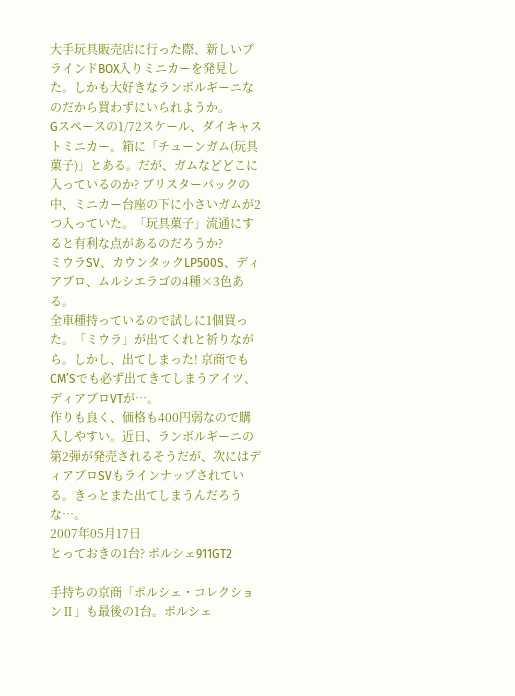大手玩具販売店に行った際、新しいブラインドBOX入りミニカーを発見した。しかも大好きなランボルギーニなのだから買わずにいられようか。
Gスペースの1/72スケール、ダイキャストミニカー。箱に「チューンガム(玩具菓子)」とある。だが、ガムなどどこに入っているのか? ブリスターパックの中、ミニカー台座の下に小さいガムが2つ入っていた。「玩具菓子」流通にすると有利な点があるのだろうか?
ミウラSV、カウンタックLP500S、ディアブロ、ムルシエラゴの4種×3色ある。
全車種持っているので試しに1個買った。「ミウラ」が出てくれと祈りながら。しかし、出てしまった! 京商でもCM’Sでも必ず出てきてしまうアイツ、ディアブロVTが…。
作りも良く、価格も400円弱なので購入しやすい。近日、ランボルギーニの第2弾が発売されるそうだが、次にはディアブロSVもラインナップされている。きっとまた出てしまうんだろうな…。
2007年05月17日
とっておきの1台? ポルシェ911GT2

手持ちの京商「ポルシェ・コレクションⅡ」も最後の1台。ポルシェ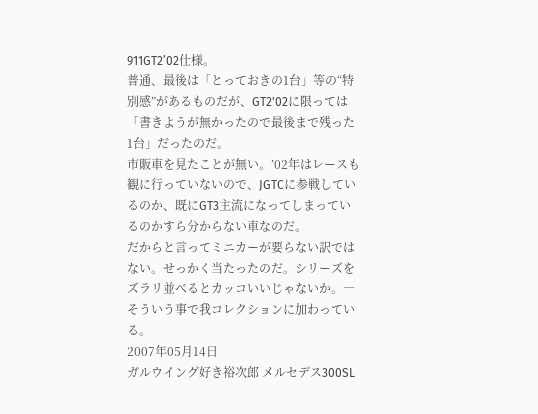911GT2’02仕様。
普通、最後は「とっておきの1台」等の“特別感”があるものだが、GT2'02に限っては「書きようが無かったので最後まで残った1台」だったのだ。
市販車を見たことが無い。’02年はレースも観に行っていないので、JGTCに参戦しているのか、既にGT3主流になってしまっているのかすら分からない車なのだ。
だからと言ってミニカーが要らない訳ではない。せっかく当たったのだ。シリーズをズラリ並べるとカッコいいじゃないか。―そういう事で我コレクションに加わっている。
2007年05月14日
ガルウイング好き裕次郎 メルセデス300SL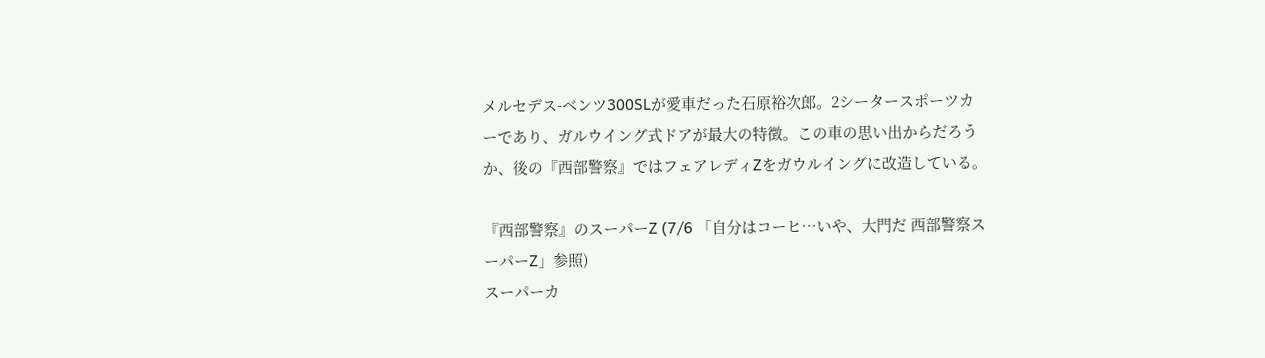メルセデス-ベンツ300SLが愛車だった石原裕次郎。2シータースポーツカーであり、ガルウイング式ドアが最大の特徴。この車の思い出からだろうか、後の『西部警察』ではフェアレディZをガウルイングに改造している。

『西部警察』のスーパーZ (7/6 「自分はコーヒ…いや、大門だ 西部警察スーパーZ」参照)
スーパーカ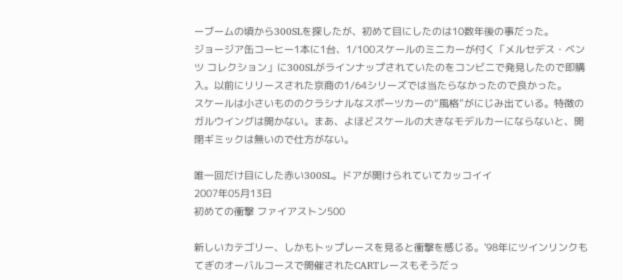ーブームの頃から300SLを探したが、初めて目にしたのは10数年後の事だった。
ジョージア缶コーヒー1本に1台、1/100スケールのミニカーが付く「メルセデス・ベンツ コレクション」に300SLがラインナップされていたのをコンビニで発見したので即購入。以前にリリースされた京商の1/64シリーズでは当たらなかったので良かった。
スケールは小さいもののクラシナルなスポーツカーの“風格”がにじみ出ている。特徴のガルウイングは開かない。まあ、よほどスケールの大きなモデルカーにならないと、開閉ギミックは無いので仕方がない。

唯一回だけ目にした赤い300SL。ドアが開けられていてカッコイイ
2007年05月13日
初めての衝撃 ファイアストン500

新しいカテゴリー、しかもトップレースを見ると衝撃を感じる。'98年にツインリンクもてぎのオーバルコースで開催されたCARTレースもそうだっ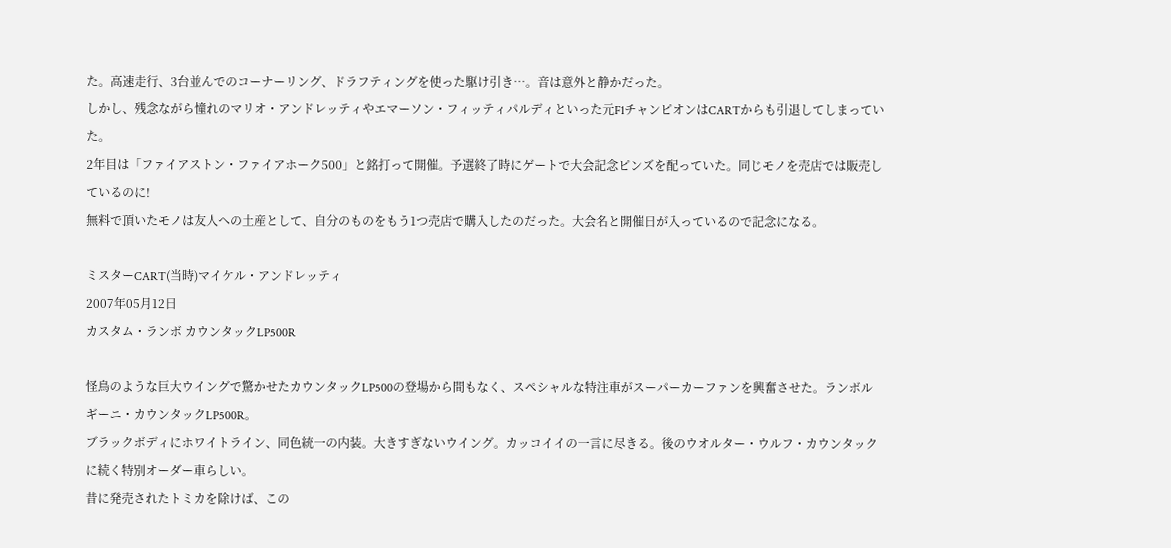た。高速走行、3台並んでのコーナーリング、ドラフティングを使った駆け引き…。音は意外と静かだった。
しかし、残念ながら憧れのマリオ・アンドレッティやエマーソン・フィッティパルディといった元F1チャンピオンはCARTからも引退してしまっていた。
2年目は「ファイアストン・ファイアホーク500」と銘打って開催。予選終了時にゲートで大会記念ピンズを配っていた。同じモノを売店では販売しているのに!
無料で頂いたモノは友人への土産として、自分のものをもう1つ売店で購入したのだった。大会名と開催日が入っているので記念になる。

ミスターCART(当時)マイケル・アンドレッティ
2007年05月12日
カスタム・ランボ カウンタックLP500R

怪鳥のような巨大ウイングで驚かせたカウンタックLP500の登場から間もなく、スペシャルな特注車がスーパーカーファンを興奮させた。ランボルギーニ・カウンタックLP500R。
ブラックボディにホワイトライン、同色統一の内装。大きすぎないウイング。カッコイイの一言に尽きる。後のウオルター・ウルフ・カウンタックに続く特別オーダー車らしい。
昔に発売されたトミカを除けば、この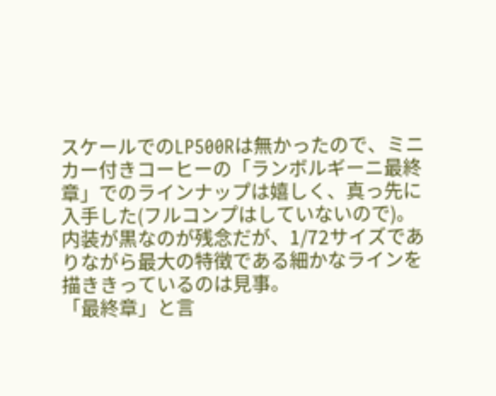スケールでのLP500Rは無かったので、ミニカー付きコーヒーの「ランボルギーニ最終章」でのラインナップは嬉しく、真っ先に入手した(フルコンプはしていないので)。
内装が黒なのが残念だが、1/72サイズでありながら最大の特徴である細かなラインを描ききっているのは見事。
「最終章」と言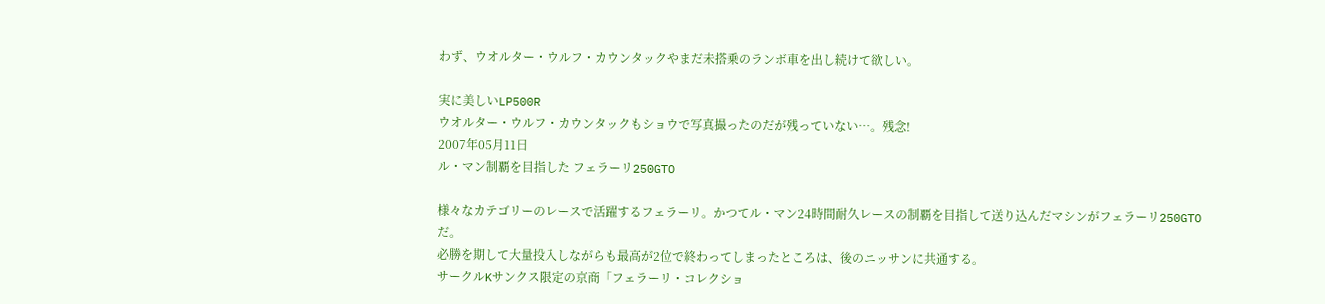わず、ウオルター・ウルフ・カウンタックやまだ未搭乗のランボ車を出し続けて欲しい。

実に美しいLP500R
ウオルター・ウルフ・カウンタックもショウで写真撮ったのだが残っていない…。残念!
2007年05月11日
ル・マン制覇を目指した フェラーリ250GTO

様々なカテゴリーのレースで活躍するフェラーリ。かつてル・マン24時間耐久レースの制覇を目指して送り込んだマシンがフェラーリ250GTOだ。
必勝を期して大量投入しながらも最高が2位で終わってしまったところは、後のニッサンに共通する。
サークルKサンクス限定の京商「フェラーリ・コレクショ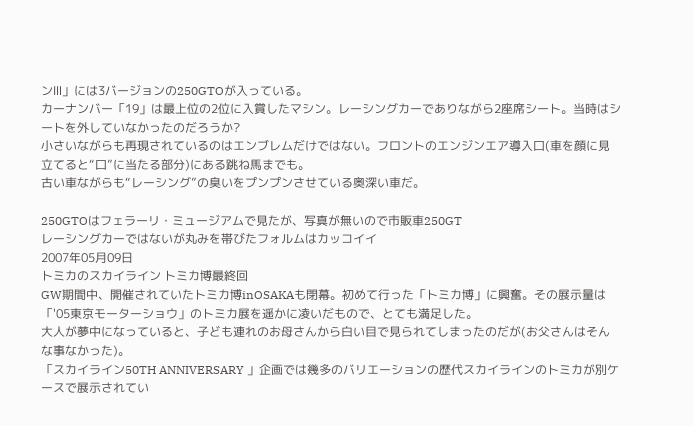ンⅢ」には3バージョンの250GTOが入っている。
カーナンバー「19」は最上位の2位に入賞したマシン。レーシングカーでありながら2座席シート。当時はシートを外していなかったのだろうか?
小さいながらも再現されているのはエンブレムだけではない。フロントのエンジンエア導入口(車を顔に見立てると“口”に当たる部分)にある跳ね馬までも。
古い車ながらも“レーシング”の臭いをプンプンさせている奥深い車だ。

250GTOはフェラーリ・ミュージアムで見たが、写真が無いので市販車250GT
レーシングカーではないが丸みを帯びたフォルムはカッコイイ
2007年05月09日
トミカのスカイライン トミカ博最終回
GW期間中、開催されていたトミカ博inOSAKAも閉幕。初めて行った「トミカ博」に興奮。その展示量は「'05東京モーターショウ」のトミカ展を遥かに凌いだもので、とても満足した。
大人が夢中になっていると、子ども連れのお母さんから白い目で見られてしまったのだが(お父さんはそんな事なかった)。
「スカイライン50TH ANNIVERSARY 」企画では幾多のバリエーションの歴代スカイラインのトミカが別ケースで展示されてい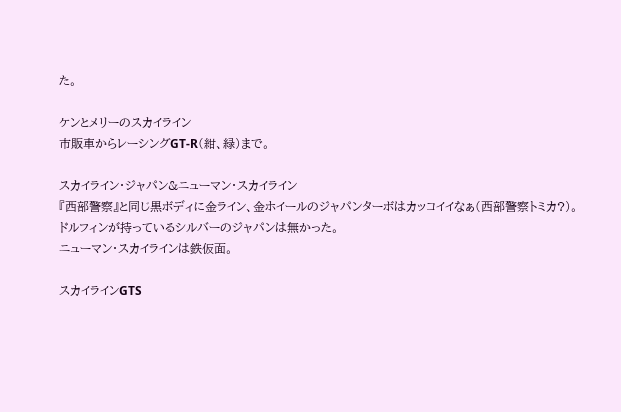た。

ケンとメリーのスカイライン
市販車からレーシングGT-R(紺、緑)まで。

スカイライン・ジャパン&ニューマン・スカイライン
『西部警察』と同じ黒ボディに金ライン、金ホイールのジャパンターボはカッコイイなぁ(西部警察トミカ?)。
ドルフィンが持っているシルバーのジャパンは無かった。
ニューマン・スカイラインは鉄仮面。

スカイラインGTS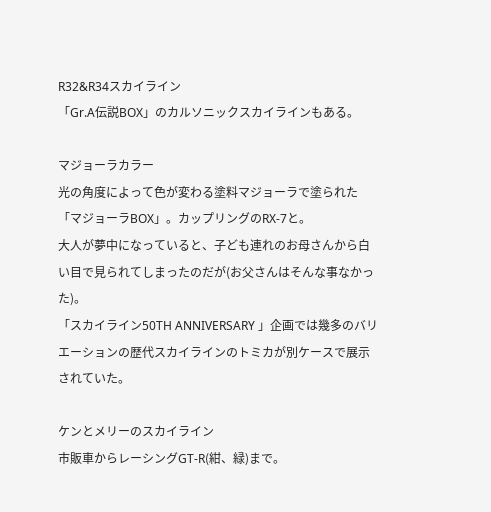R32&R34スカイライン
「Gr.A伝説BOX」のカルソニックスカイラインもある。

マジョーラカラー
光の角度によって色が変わる塗料マジョーラで塗られた「マジョーラBOX」。カップリングのRX-7と。
大人が夢中になっていると、子ども連れのお母さんから白い目で見られてしまったのだが(お父さんはそんな事なかった)。
「スカイライン50TH ANNIVERSARY 」企画では幾多のバリエーションの歴代スカイラインのトミカが別ケースで展示されていた。

ケンとメリーのスカイライン
市販車からレーシングGT-R(紺、緑)まで。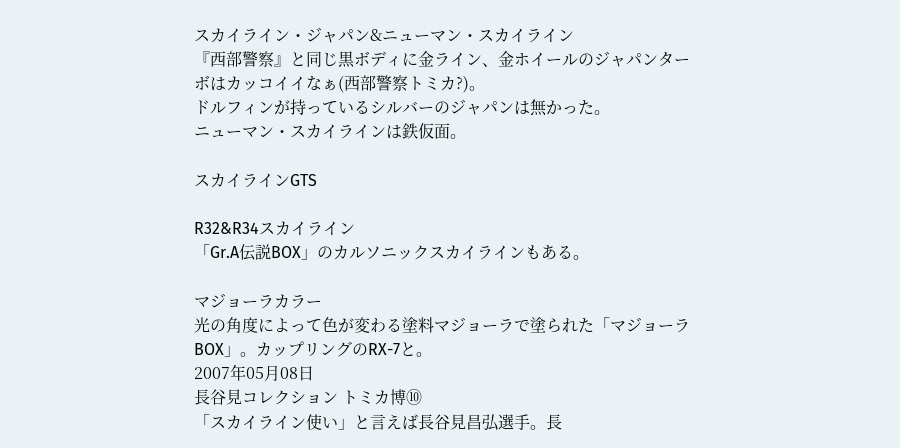スカイライン・ジャパン&ニューマン・スカイライン
『西部警察』と同じ黒ボディに金ライン、金ホイールのジャパンターボはカッコイイなぁ(西部警察トミカ?)。
ドルフィンが持っているシルバーのジャパンは無かった。
ニューマン・スカイラインは鉄仮面。

スカイラインGTS

R32&R34スカイライン
「Gr.A伝説BOX」のカルソニックスカイラインもある。

マジョーラカラー
光の角度によって色が変わる塗料マジョーラで塗られた「マジョーラBOX」。カップリングのRX-7と。
2007年05月08日
長谷見コレクション トミカ博⑩
「スカイライン使い」と言えば長谷見昌弘選手。長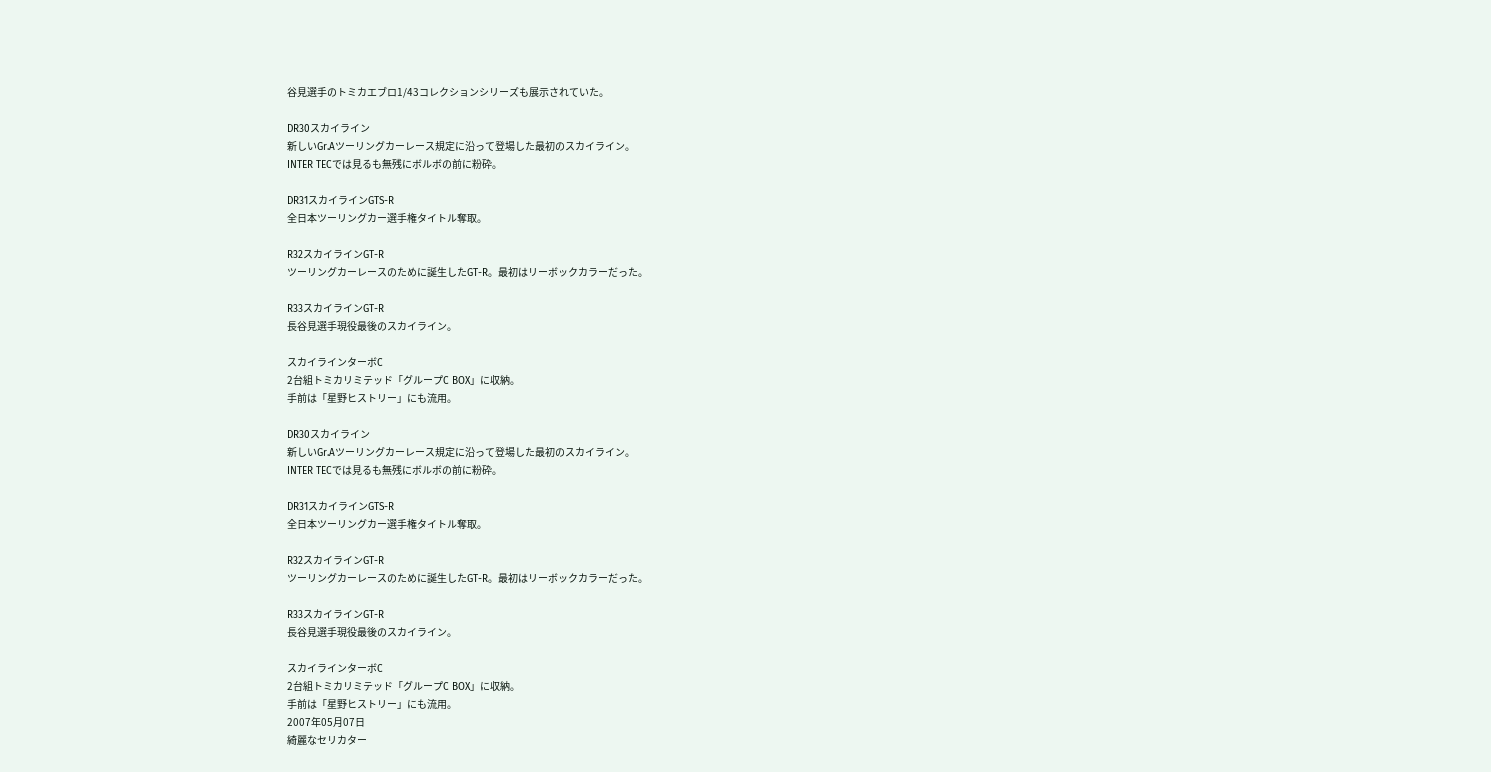谷見選手のトミカエブロ1/43コレクションシリーズも展示されていた。

DR30スカイライン
新しいGr.Aツーリングカーレース規定に沿って登場した最初のスカイライン。
INTER TECでは見るも無残にボルボの前に粉砕。

DR31スカイラインGTS-R
全日本ツーリングカー選手権タイトル奪取。

R32スカイラインGT-R
ツーリングカーレースのために誕生したGT-R。最初はリーボックカラーだった。

R33スカイラインGT-R
長谷見選手現役最後のスカイライン。

スカイラインターボC
2台組トミカリミテッド「グループC BOX」に収納。
手前は「星野ヒストリー」にも流用。

DR30スカイライン
新しいGr.Aツーリングカーレース規定に沿って登場した最初のスカイライン。
INTER TECでは見るも無残にボルボの前に粉砕。

DR31スカイラインGTS-R
全日本ツーリングカー選手権タイトル奪取。

R32スカイラインGT-R
ツーリングカーレースのために誕生したGT-R。最初はリーボックカラーだった。

R33スカイラインGT-R
長谷見選手現役最後のスカイライン。

スカイラインターボC
2台組トミカリミテッド「グループC BOX」に収納。
手前は「星野ヒストリー」にも流用。
2007年05月07日
綺麗なセリカター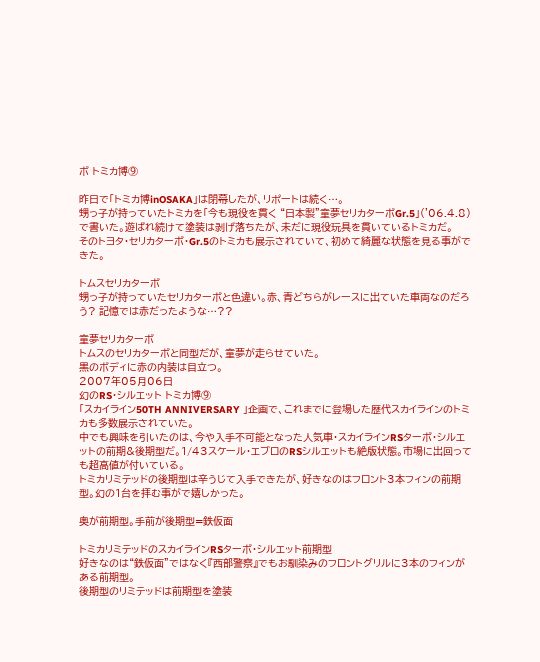ボ トミカ博⑨

昨日で「トミカ博inOSAKA」は閉幕したが、リポートは続く…。
甥っ子が持っていたトミカを「今も現役を貫く “日本製”童夢セリカターボGr.5」('06.4.8)で書いた。遊ばれ続けて塗装は剥げ落ちたが、未だに現役玩具を貫いているトミカだ。
そのトヨタ・セリカターボ・Gr.5のトミカも展示されていて、初めて綺麗な状態を見る事ができた。

トムスセリカターボ
甥っ子が持っていたセリカターボと色違い。赤、青どちらがレースに出ていた車両なのだろう? 記憶では赤だったような…??

童夢セリカターボ
トムスのセリカターボと同型だが、童夢が走らせていた。
黒のボディに赤の内装は目立つ。
2007年05月06日
幻のRS・シルエット トミカ博⑨
「スカイライン50TH ANNIVERSARY 」企画で、これまでに登場した歴代スカイラインのトミカも多数展示されていた。
中でも興味を引いたのは、今や入手不可能となった人気車・スカイラインRSターボ・シルエットの前期&後期型だ。1/43スケール・エブロのRSシルエットも絶版状態。市場に出回っても超高値が付いている。
トミカリミテッドの後期型は辛うじて入手できたが、好きなのはフロント3本フィンの前期型。幻の1台を拝む事がで嬉しかった。

奥が前期型。手前が後期型=鉄仮面

トミカリミテッドのスカイラインRSターボ・シルエット前期型
好きなのは“鉄仮面”ではなく『西部警察』でもお馴染みのフロントグリルに3本のフィンがある前期型。
後期型のリミテッドは前期型を塗装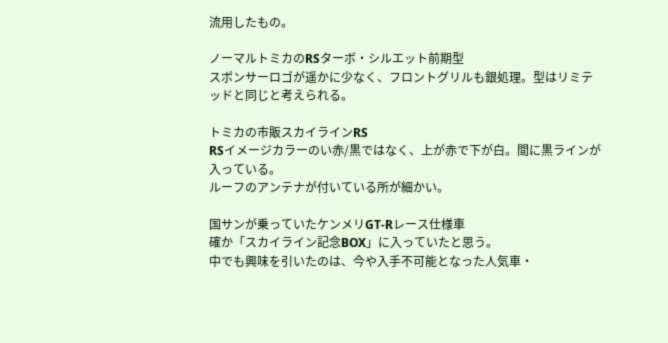流用したもの。

ノーマルトミカのRSターボ・シルエット前期型
スポンサーロゴが遥かに少なく、フロントグリルも銀処理。型はリミテッドと同じと考えられる。

トミカの市販スカイラインRS
RSイメージカラーのい赤/黒ではなく、上が赤で下が白。間に黒ラインが入っている。
ルーフのアンテナが付いている所が細かい。

国サンが乗っていたケンメリGT-Rレース仕様車
確か「スカイライン記念BOX」に入っていたと思う。
中でも興味を引いたのは、今や入手不可能となった人気車・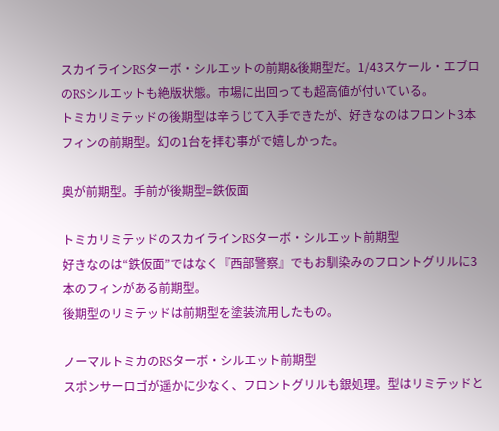スカイラインRSターボ・シルエットの前期&後期型だ。1/43スケール・エブロのRSシルエットも絶版状態。市場に出回っても超高値が付いている。
トミカリミテッドの後期型は辛うじて入手できたが、好きなのはフロント3本フィンの前期型。幻の1台を拝む事がで嬉しかった。

奥が前期型。手前が後期型=鉄仮面

トミカリミテッドのスカイラインRSターボ・シルエット前期型
好きなのは“鉄仮面”ではなく『西部警察』でもお馴染みのフロントグリルに3本のフィンがある前期型。
後期型のリミテッドは前期型を塗装流用したもの。

ノーマルトミカのRSターボ・シルエット前期型
スポンサーロゴが遥かに少なく、フロントグリルも銀処理。型はリミテッドと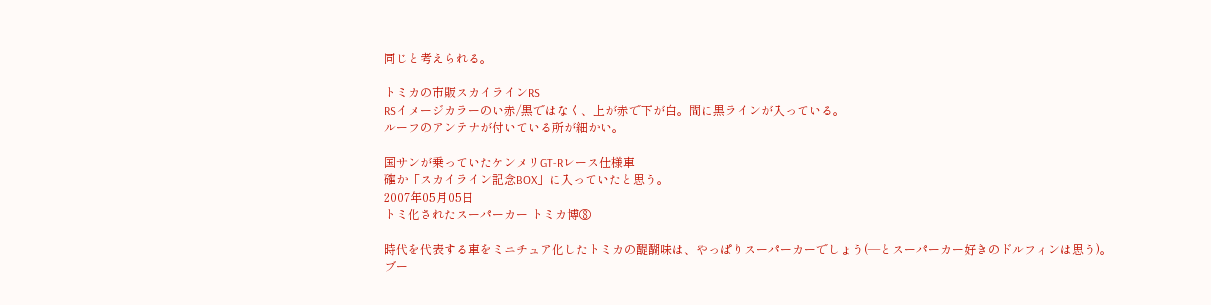同じと考えられる。

トミカの市販スカイラインRS
RSイメージカラーのい赤/黒ではなく、上が赤で下が白。間に黒ラインが入っている。
ルーフのアンテナが付いている所が細かい。

国サンが乗っていたケンメリGT-Rレース仕様車
確か「スカイライン記念BOX」に入っていたと思う。
2007年05月05日
トミ化されたスーパーカー トミカ博⑧

時代を代表する車をミニチュア化したトミカの醍醐味は、やっぱりスーパーカーでしょう(―とスーパーカー好きのドルフィンは思う)。
ブー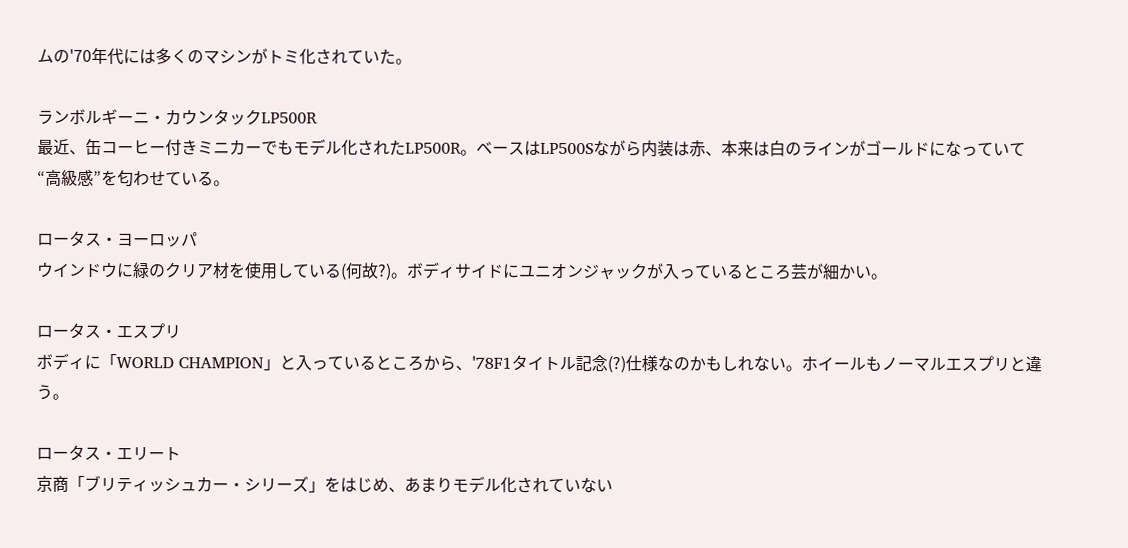ムの'70年代には多くのマシンがトミ化されていた。

ランボルギーニ・カウンタックLP500R
最近、缶コーヒー付きミニカーでもモデル化されたLP500R。ベースはLP500Sながら内装は赤、本来は白のラインがゴールドになっていて“高級感”を匂わせている。

ロータス・ヨーロッパ
ウインドウに緑のクリア材を使用している(何故?)。ボディサイドにユニオンジャックが入っているところ芸が細かい。

ロータス・エスプリ
ボディに「WORLD CHAMPION」と入っているところから、'78F1タイトル記念(?)仕様なのかもしれない。ホイールもノーマルエスプリと違う。

ロータス・エリート
京商「ブリティッシュカー・シリーズ」をはじめ、あまりモデル化されていない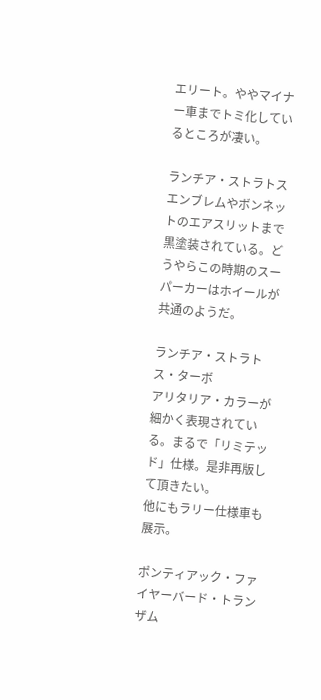エリート。ややマイナー車までトミ化しているところが凄い。

ランチア・ストラトス
エンブレムやボンネットのエアスリットまで黒塗装されている。どうやらこの時期のスーパーカーはホイールが共通のようだ。

ランチア・ストラトス・ターボ
アリタリア・カラーが細かく表現されている。まるで「リミテッド」仕様。是非再版して頂きたい。
他にもラリー仕様車も展示。

ポンティアック・ファイヤーバード・トランザム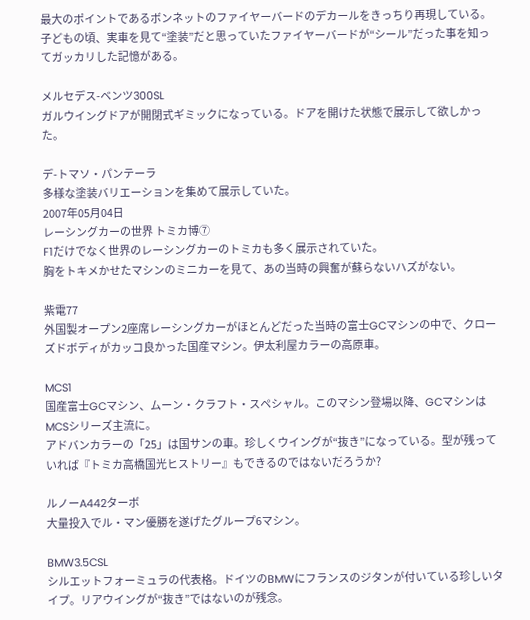最大のポイントであるボンネットのファイヤーバードのデカールをきっちり再現している。
子どもの頃、実車を見て“塗装”だと思っていたファイヤーバードが“シール”だった事を知ってガッカリした記憶がある。

メルセデス-ベンツ300SL
ガルウイングドアが開閉式ギミックになっている。ドアを開けた状態で展示して欲しかった。

デ-トマソ・パンテーラ
多様な塗装バリエーションを集めて展示していた。
2007年05月04日
レーシングカーの世界 トミカ博⑦
F1だけでなく世界のレーシングカーのトミカも多く展示されていた。
胸をトキメかせたマシンのミニカーを見て、あの当時の興奮が蘇らないハズがない。

紫電77
外国製オープン2座席レーシングカーがほとんどだった当時の富士GCマシンの中で、クローズドボディがカッコ良かった国産マシン。伊太利屋カラーの高原車。

MCS1
国産富士GCマシン、ムーン・クラフト・スペシャル。このマシン登場以降、GCマシンはMCSシリーズ主流に。
アドバンカラーの「25」は国サンの車。珍しくウイングが“抜き”になっている。型が残っていれば『トミカ高橋国光ヒストリー』もできるのではないだろうか?

ルノーA442ターボ
大量投入でル・マン優勝を遂げたグループ6マシン。

BMW3.5CSL
シルエットフォーミュラの代表格。ドイツのBMWにフランスのジタンが付いている珍しいタイプ。リアウイングが“抜き”ではないのが残念。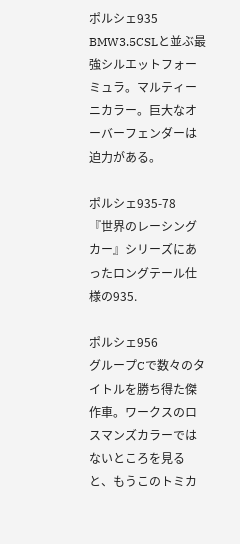ポルシェ935
BMW3.5CSLと並ぶ最強シルエットフォーミュラ。マルティーニカラー。巨大なオーバーフェンダーは迫力がある。

ポルシェ935-78
『世界のレーシングカー』シリーズにあったロングテール仕様の935.

ポルシェ956
グループCで数々のタイトルを勝ち得た傑作車。ワークスのロスマンズカラーではないところを見ると、もうこのトミカ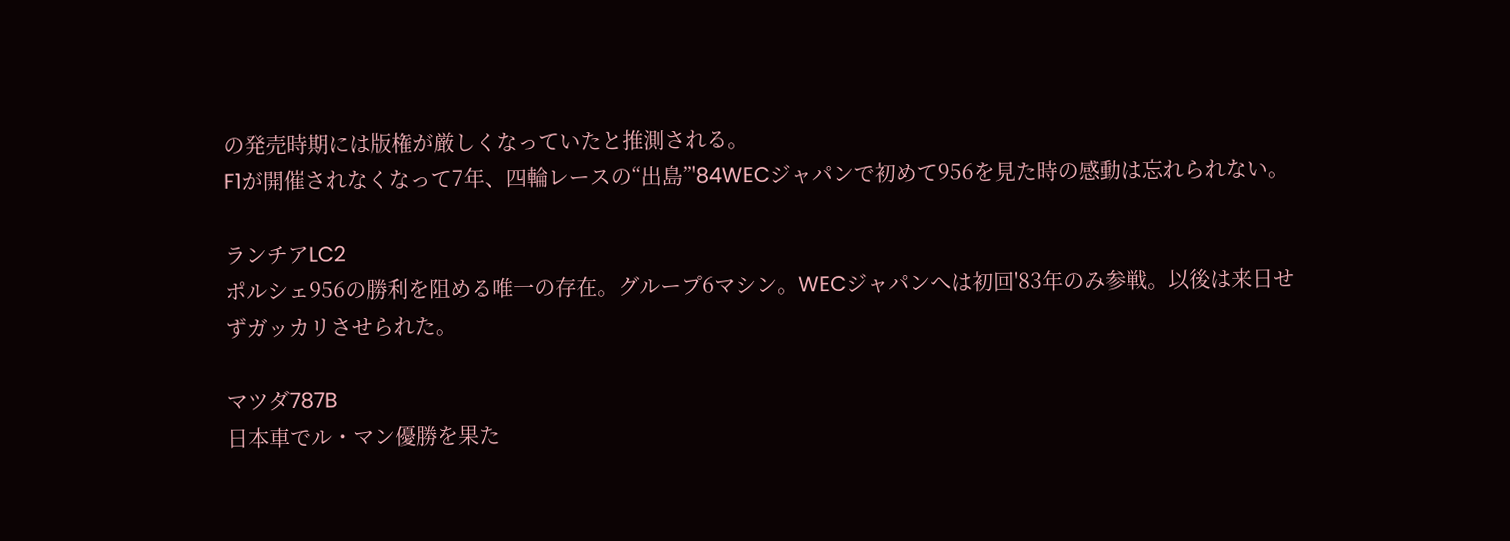の発売時期には版権が厳しくなっていたと推測される。
F1が開催されなくなって7年、四輪レースの“出島”'84WECジャパンで初めて956を見た時の感動は忘れられない。

ランチアLC2
ポルシェ956の勝利を阻める唯一の存在。グループ6マシン。WECジャパンへは初回'83年のみ参戦。以後は来日せずガッカリさせられた。

マツダ787B
日本車でル・マン優勝を果た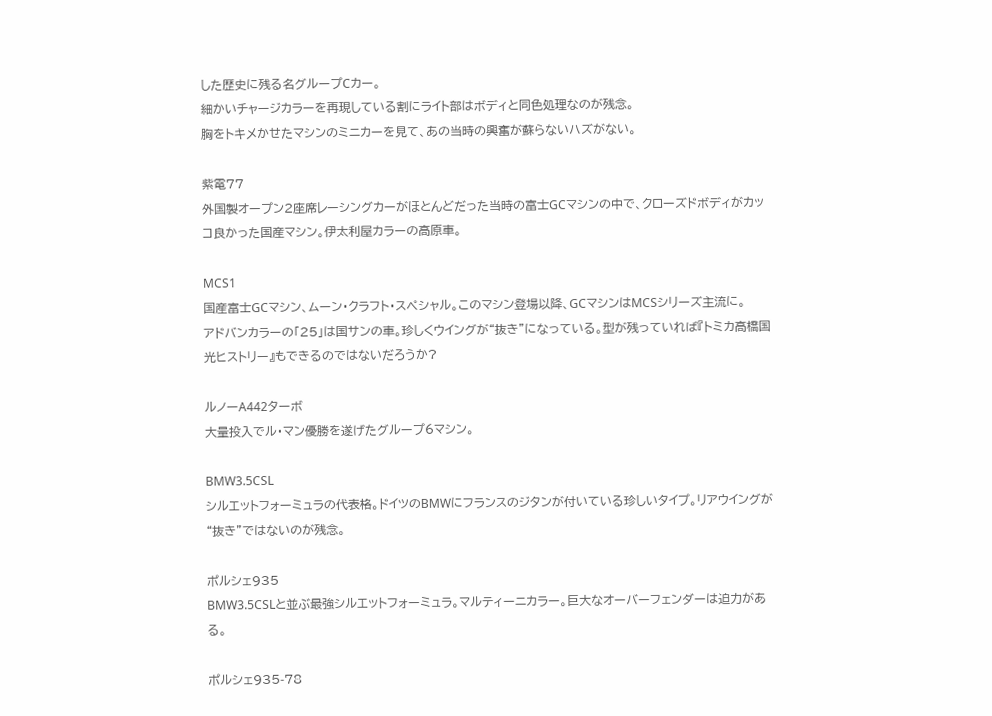した歴史に残る名グループCカー。
細かいチャージカラーを再現している割にライト部はボディと同色処理なのが残念。
胸をトキメかせたマシンのミニカーを見て、あの当時の興奮が蘇らないハズがない。

紫電77
外国製オープン2座席レーシングカーがほとんどだった当時の富士GCマシンの中で、クローズドボディがカッコ良かった国産マシン。伊太利屋カラーの高原車。

MCS1
国産富士GCマシン、ムーン・クラフト・スペシャル。このマシン登場以降、GCマシンはMCSシリーズ主流に。
アドバンカラーの「25」は国サンの車。珍しくウイングが“抜き”になっている。型が残っていれば『トミカ高橋国光ヒストリー』もできるのではないだろうか?

ルノーA442ターボ
大量投入でル・マン優勝を遂げたグループ6マシン。

BMW3.5CSL
シルエットフォーミュラの代表格。ドイツのBMWにフランスのジタンが付いている珍しいタイプ。リアウイングが“抜き”ではないのが残念。

ポルシェ935
BMW3.5CSLと並ぶ最強シルエットフォーミュラ。マルティーニカラー。巨大なオーバーフェンダーは迫力がある。

ポルシェ935-78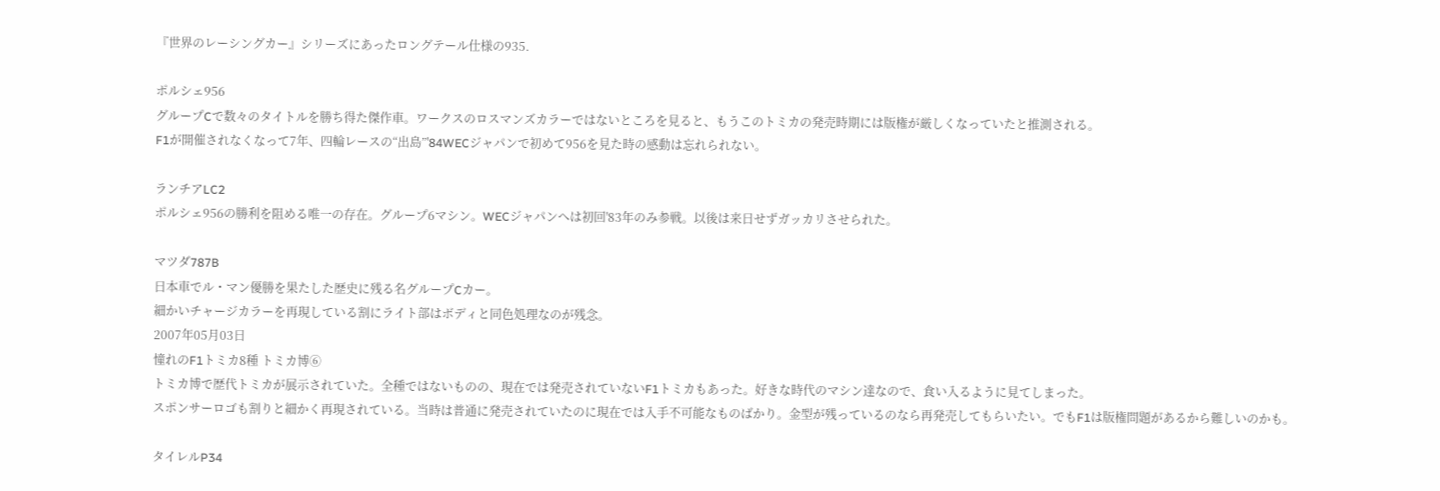『世界のレーシングカー』シリーズにあったロングテール仕様の935.

ポルシェ956
グループCで数々のタイトルを勝ち得た傑作車。ワークスのロスマンズカラーではないところを見ると、もうこのトミカの発売時期には版権が厳しくなっていたと推測される。
F1が開催されなくなって7年、四輪レースの“出島”'84WECジャパンで初めて956を見た時の感動は忘れられない。

ランチアLC2
ポルシェ956の勝利を阻める唯一の存在。グループ6マシン。WECジャパンへは初回'83年のみ参戦。以後は来日せずガッカリさせられた。

マツダ787B
日本車でル・マン優勝を果たした歴史に残る名グループCカー。
細かいチャージカラーを再現している割にライト部はボディと同色処理なのが残念。
2007年05月03日
憧れのF1トミカ8種 トミカ博⑥
トミカ博で歴代トミカが展示されていた。全種ではないものの、現在では発売されていないF1トミカもあった。好きな時代のマシン達なので、食い入るように見てしまった。
スポンサーロゴも割りと細かく再現されている。当時は普通に発売されていたのに現在では入手不可能なものばかり。金型が残っているのなら再発売してもらいたい。でもF1は版権問題があるから難しいのかも。

タイレルP34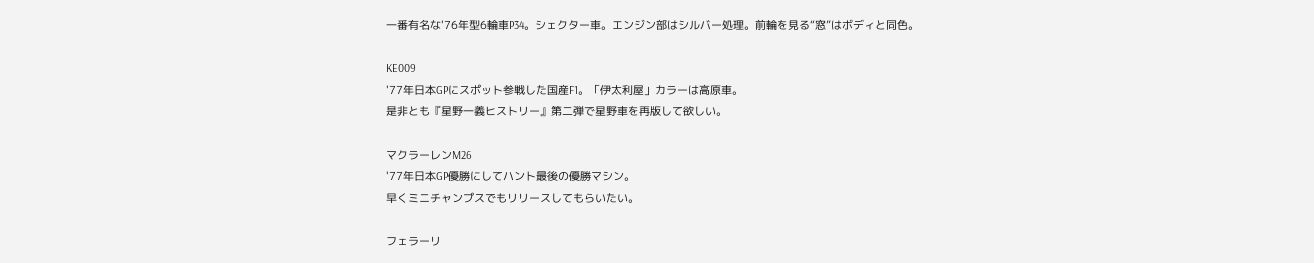一番有名な'76年型6輪車P34。シェクター車。エンジン部はシルバー処理。前輪を見る“窓”はボディと同色。

KE009
'77年日本GPにスポット参戦した国産F1。「伊太利屋」カラーは高原車。
是非とも『星野一義ヒストリー』第二弾で星野車を再版して欲しい。

マクラーレンM26
'77年日本GP優勝にしてハント最後の優勝マシン。
早くミニチャンプスでもリリースしてもらいたい。

フェラーリ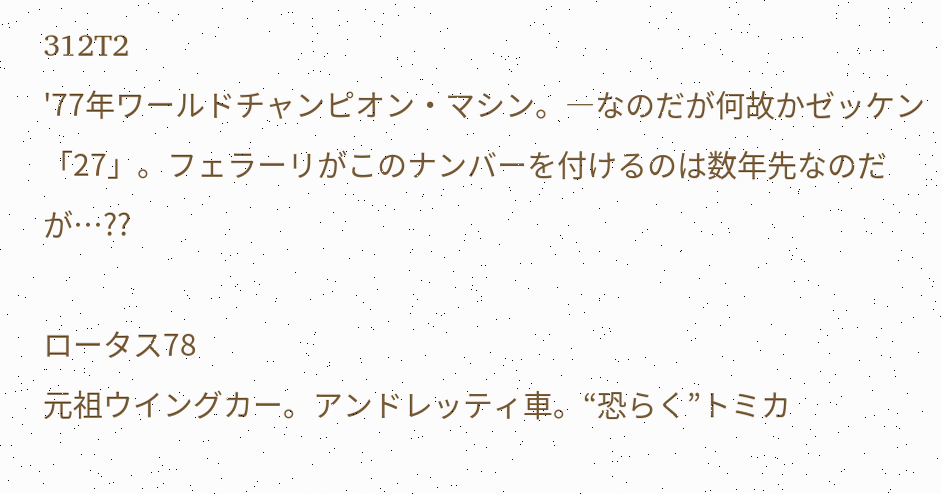312T2
'77年ワールドチャンピオン・マシン。―なのだが何故かゼッケン「27」。フェラーリがこのナンバーを付けるのは数年先なのだが…??

ロータス78
元祖ウイングカー。アンドレッティ車。“恐らく”トミカ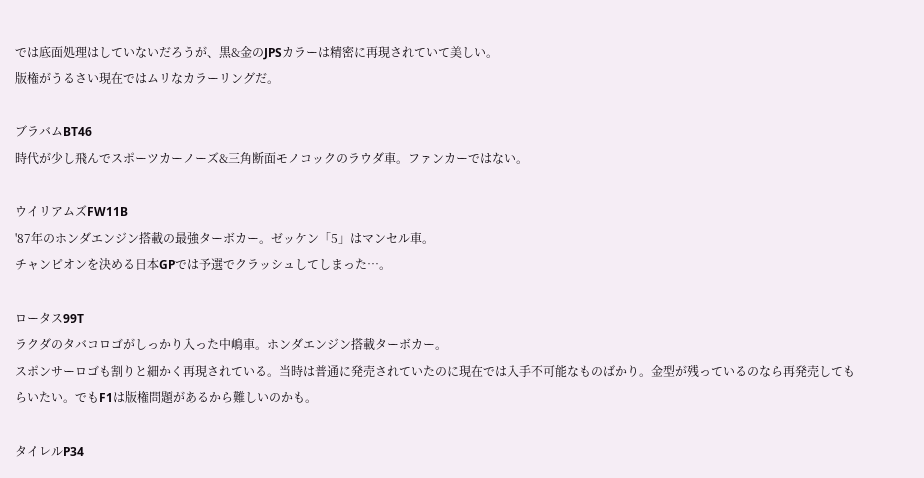では底面処理はしていないだろうが、黒&金のJPSカラーは精密に再現されていて美しい。
版権がうるさい現在ではムリなカラーリングだ。

ブラバムBT46
時代が少し飛んでスポーツカーノーズ&三角断面モノコックのラウダ車。ファンカーではない。

ウイリアムズFW11B
'87年のホンダエンジン搭載の最強ターボカー。ゼッケン「5」はマンセル車。
チャンピオンを決める日本GPでは予選でクラッシュしてしまった…。

ロータス99T
ラクダのタバコロゴがしっかり入った中嶋車。ホンダエンジン搭載ターボカー。
スポンサーロゴも割りと細かく再現されている。当時は普通に発売されていたのに現在では入手不可能なものばかり。金型が残っているのなら再発売してもらいたい。でもF1は版権問題があるから難しいのかも。

タイレルP34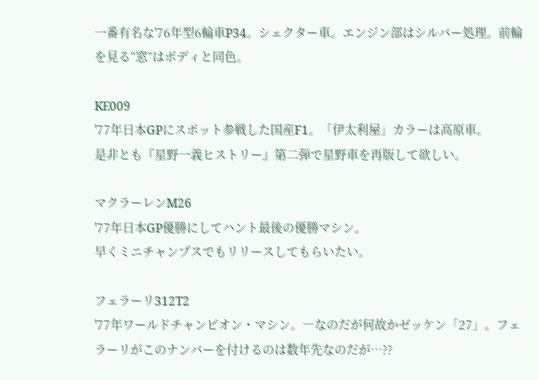一番有名な'76年型6輪車P34。シェクター車。エンジン部はシルバー処理。前輪を見る“窓”はボディと同色。

KE009
'77年日本GPにスポット参戦した国産F1。「伊太利屋」カラーは高原車。
是非とも『星野一義ヒストリー』第二弾で星野車を再版して欲しい。

マクラーレンM26
'77年日本GP優勝にしてハント最後の優勝マシン。
早くミニチャンプスでもリリースしてもらいたい。

フェラーリ312T2
'77年ワールドチャンピオン・マシン。―なのだが何故かゼッケン「27」。フェラーリがこのナンバーを付けるのは数年先なのだが…??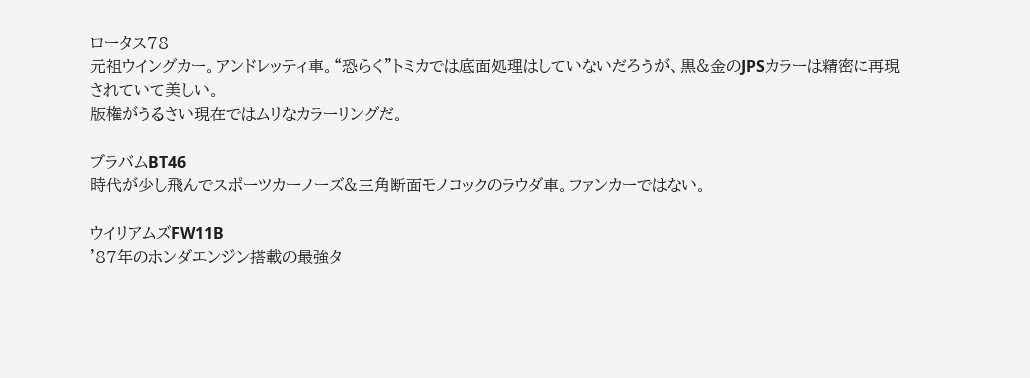ロータス78
元祖ウイングカー。アンドレッティ車。“恐らく”トミカでは底面処理はしていないだろうが、黒&金のJPSカラーは精密に再現されていて美しい。
版権がうるさい現在ではムリなカラーリングだ。

ブラバムBT46
時代が少し飛んでスポーツカーノーズ&三角断面モノコックのラウダ車。ファンカーではない。

ウイリアムズFW11B
'87年のホンダエンジン搭載の最強タ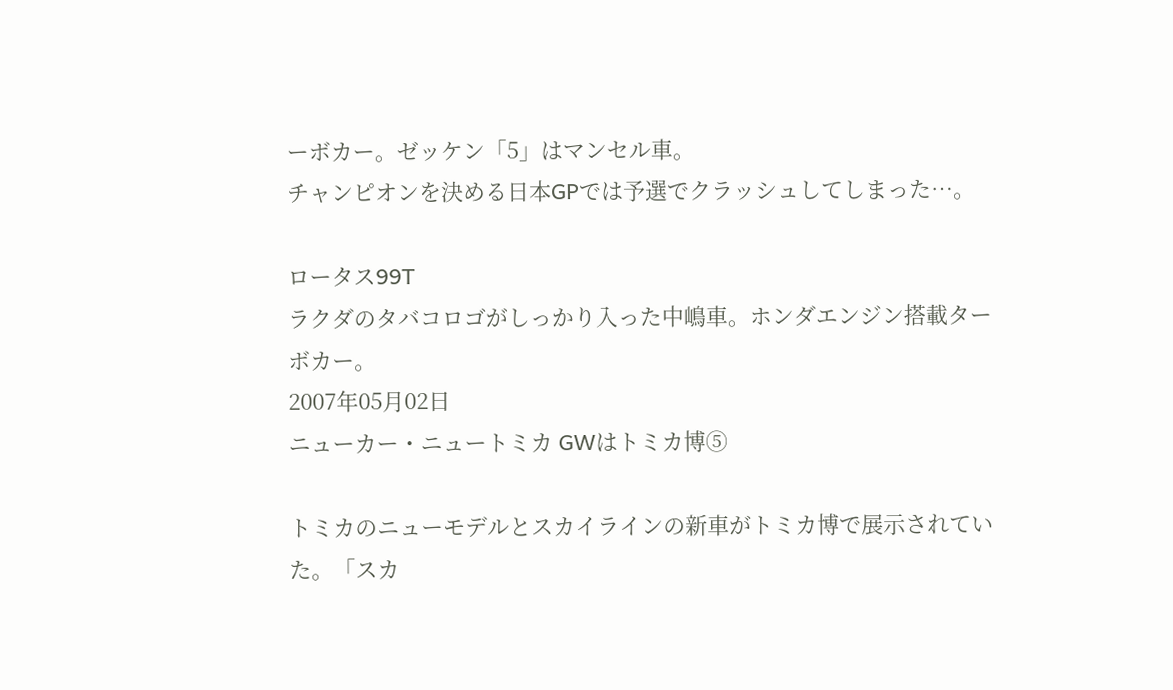ーボカー。ゼッケン「5」はマンセル車。
チャンピオンを決める日本GPでは予選でクラッシュしてしまった…。

ロータス99T
ラクダのタバコロゴがしっかり入った中嶋車。ホンダエンジン搭載ターボカー。
2007年05月02日
ニューカー・ニュートミカ GWはトミカ博⑤

トミカのニューモデルとスカイラインの新車がトミカ博で展示されていた。「スカ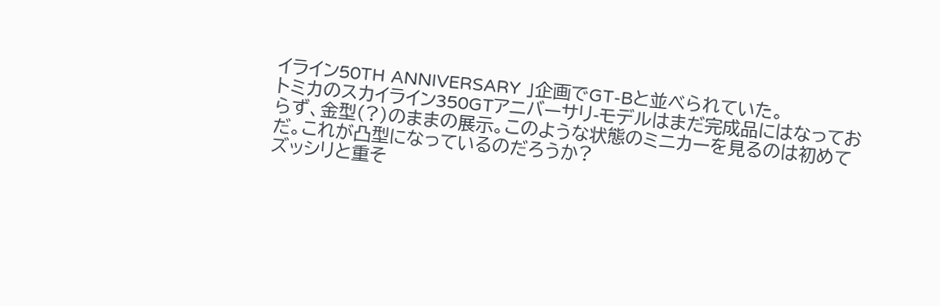イライン50TH ANNIVERSARY 」企画でGT-Bと並べられていた。
トミカのスカイライン350GTアニバーサリ-モデルはまだ完成品にはなっておらず、金型(?)のままの展示。このような状態のミニカーを見るのは初めてだ。これが凸型になっているのだろうか?
ズッシリと重そ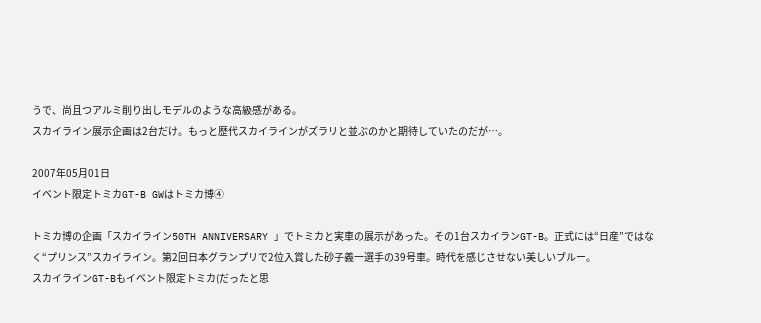うで、尚且つアルミ削り出しモデルのような高級感がある。
スカイライン展示企画は2台だけ。もっと歴代スカイラインがズラリと並ぶのかと期待していたのだが…。

2007年05月01日
イベント限定トミカGT-B GWはトミカ博④

トミカ博の企画「スカイライン50TH ANNIVERSARY 」でトミカと実車の展示があった。その1台スカイランGT-B。正式には“日産”ではなく“プリンス”スカイライン。第2回日本グランプリで2位入賞した砂子義一選手の39号車。時代を感じさせない美しいブルー。
スカイラインGT-Bもイベント限定トミカ(だったと思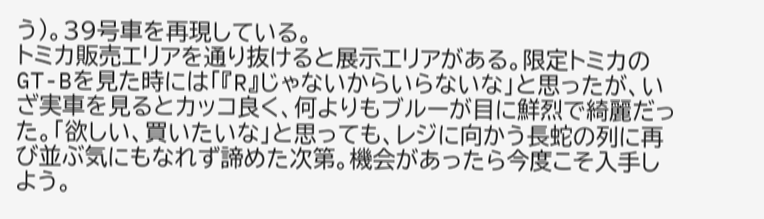う)。39号車を再現している。
トミカ販売エリアを通り抜けると展示エリアがある。限定トミカのGT-Bを見た時には「『R』じゃないからいらないな」と思ったが、いざ実車を見るとカッコ良く、何よりもブルーが目に鮮烈で綺麗だった。「欲しい、買いたいな」と思っても、レジに向かう長蛇の列に再び並ぶ気にもなれず諦めた次第。機会があったら今度こそ入手しよう。